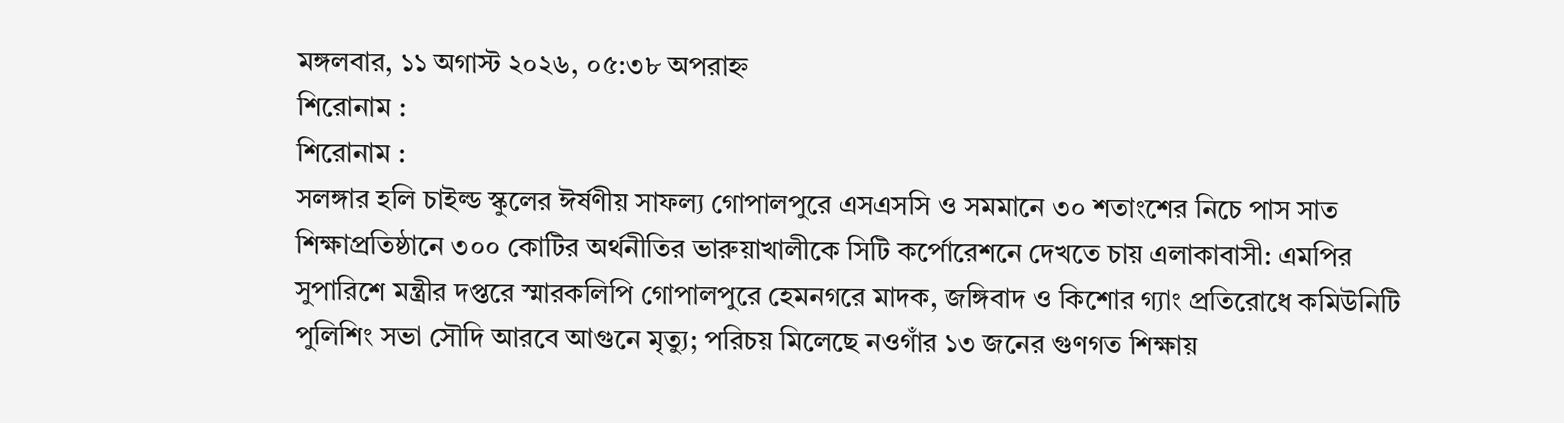মঙ্গলবার, ১১ অগাস্ট ২০২৬, ০৫:৩৮ অপরাহ্ন
শিরোনাম :
শিরোনাম :
সলঙ্গার হলি চাইল্ড স্কুলের ঈর্ষণীয় সাফল্য গোপালপুরে এসএসসি ও সমমানে ৩০ শতাংশের নিচে পাস সাত শিক্ষাপ্রতিষ্ঠানে ৩০০ কোটির অর্থনীতির ভারুয়াখালীকে সিটি কর্পোরেশনে দেখতে চায় এলাকাবাসী: এমপির সুপারিশে মন্ত্রীর দপ্তরে স্মারকলিপি গোপালপুরে হেমনগরে মাদক, জঙ্গিবাদ ও কিশোর গ্যাং প্রতিরোধে কমিউনিটি পুলিশিং সভা সৌদি আরবে আগুনে মৃত্যু; পরিচয় মিলেছে নওগাঁর ১৩ জনের গুণগত শিক্ষায়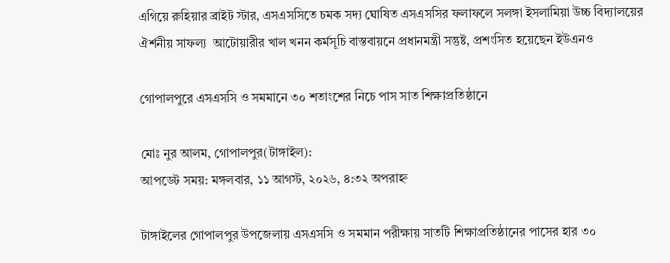এগিয়ে রুহিয়ার ব্রাইট স্টার, এসএসসিতে চমক সদ্য ঘোষিত এসএসসির ফলাফলে সলঙ্গা ইসলামিয়া উচ্চ বিদ্যালয়ের ঐর্শনীয় সাফল্য  আটোয়ারীর খাল খনন কর্মসূচি বাস্তবায়নে প্রধানমন্ত্রী সন্তুষ্ট, প্রশংসিত হয়েছেন ইউএনও

গোপালপুরে এসএসসি ও সমমানে ৩০ শতাংশের নিচে পাস সাত শিক্ষাপ্রতিষ্ঠানে

মোঃ নুর আলম, গোপালপুর(টাঙ্গাইল):
আপডেট সময়: মঙ্গলবার, ১১ আগস্ট, ২০২৬, ৪:৩২ অপরাহ্ন

টাঙ্গাইলের গোপালপুর উপজেলায় এসএসসি ও সমমান পরীক্ষায় সাতটি শিক্ষাপ্রতিষ্ঠানের পাসের হার ৩০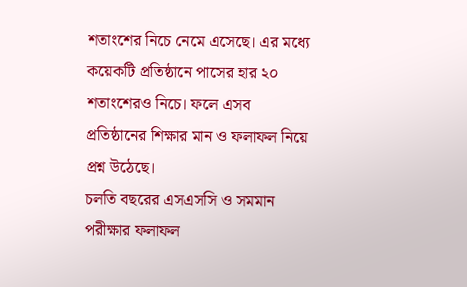শতাংশের নিচে নেমে এসেছে। এর মধ্যে কয়েকটি প্রতিষ্ঠানে পাসের হার ২০ শতাংশেরও নিচে। ফলে এসব প্রতিষ্ঠানের শিক্ষার মান ও ফলাফল নিয়ে প্রশ্ন উঠেছে।
চলতি বছরের এসএসসি ও সমমান পরীক্ষার ফলাফল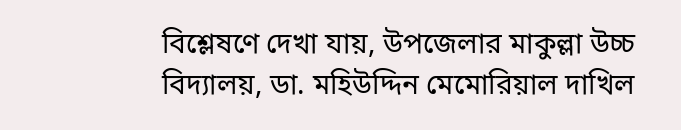বিশ্লেষণে দেখা যায়, উপজেলার মাকুল্লা উচ্চ বিদ্যালয়, ডা. মহিউদ্দিন মেমোরিয়াল দাখিল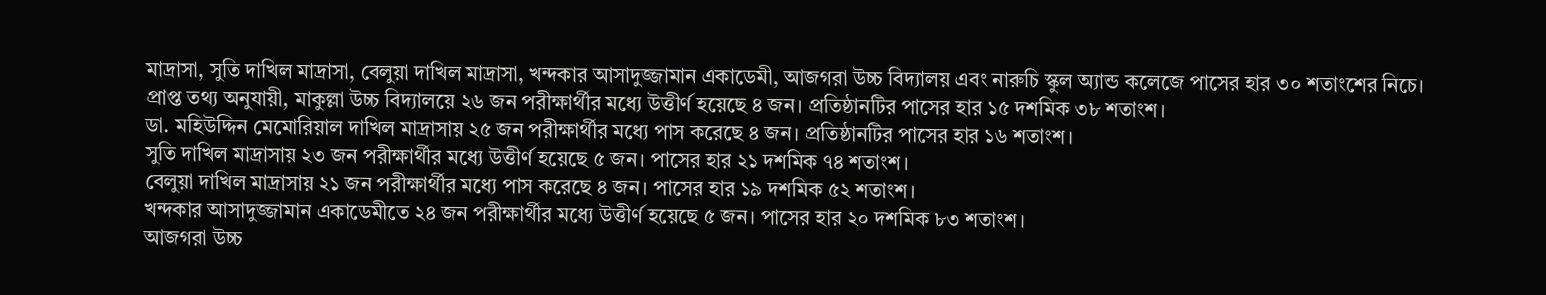মাদ্রাসা, সুতি দাখিল মাদ্রাসা, বেলুয়া দাখিল মাদ্রাসা, খন্দকার আসাদুজ্জামান একাডেমী, আজগরা উচ্চ বিদ্যালয় এবং নারুচি স্কুল অ্যান্ড কলেজে পাসের হার ৩০ শতাংশের নিচে।
প্রাপ্ত তথ্য অনুযায়ী, মাকুল্লা উচ্চ বিদ্যালয়ে ২৬ জন পরীক্ষার্থীর মধ্যে উত্তীর্ণ হয়েছে ৪ জন। প্রতিষ্ঠানটির পাসের হার ১৫ দশমিক ৩৮ শতাংশ।
ডা. মহিউদ্দিন মেমোরিয়াল দাখিল মাদ্রাসায় ২৫ জন পরীক্ষার্থীর মধ্যে পাস করেছে ৪ জন। প্রতিষ্ঠানটির পাসের হার ১৬ শতাংশ।
সুতি দাখিল মাদ্রাসায় ২৩ জন পরীক্ষার্থীর মধ্যে উত্তীর্ণ হয়েছে ৫ জন। পাসের হার ২১ দশমিক ৭৪ শতাংশ।
বেলুয়া দাখিল মাদ্রাসায় ২১ জন পরীক্ষার্থীর মধ্যে পাস করেছে ৪ জন। পাসের হার ১৯ দশমিক ৫২ শতাংশ।
খন্দকার আসাদুজ্জামান একাডেমীতে ২৪ জন পরীক্ষার্থীর মধ্যে উত্তীর্ণ হয়েছে ৫ জন। পাসের হার ২০ দশমিক ৮৩ শতাংশ।
আজগরা উচ্চ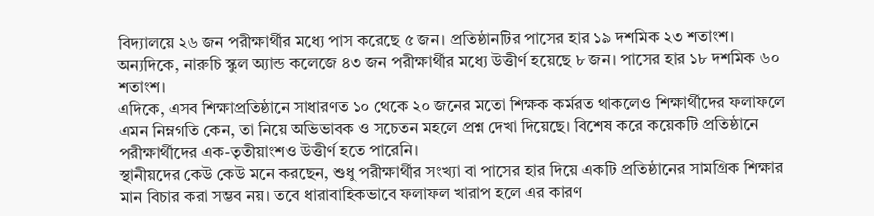বিদ্যালয়ে ২৬ জন পরীক্ষার্থীর মধ্যে পাস করেছে ৫ জন। প্রতিষ্ঠানটির পাসের হার ১৯ দশমিক ২৩ শতাংশ।
অন্যদিকে, নারুচি স্কুল অ্যান্ড কলেজে ৪৩ জন পরীক্ষার্থীর মধ্যে উত্তীর্ণ হয়েছে ৮ জন। পাসের হার ১৮ দশমিক ৬০ শতাংশ।
এদিকে, এসব শিক্ষাপ্রতিষ্ঠানে সাধারণত ১০ থেকে ২০ জনের মতো শিক্ষক কর্মরত থাকলেও শিক্ষার্থীদের ফলাফলে এমন নিম্নগতি কেন, তা নিয়ে অভিভাবক ও সচেতন মহলে প্রশ্ন দেখা দিয়েছে। বিশেষ করে কয়েকটি প্রতিষ্ঠানে পরীক্ষার্থীদের এক-তৃতীয়াংশও উত্তীর্ণ হতে পারেনি।
স্থানীয়দের কেউ কেউ মনে করছেন, শুধু পরীক্ষার্থীর সংখ্যা বা পাসের হার দিয়ে একটি প্রতিষ্ঠানের সামগ্রিক শিক্ষার মান বিচার করা সম্ভব নয়। তবে ধারাবাহিকভাবে ফলাফল খারাপ হলে এর কারণ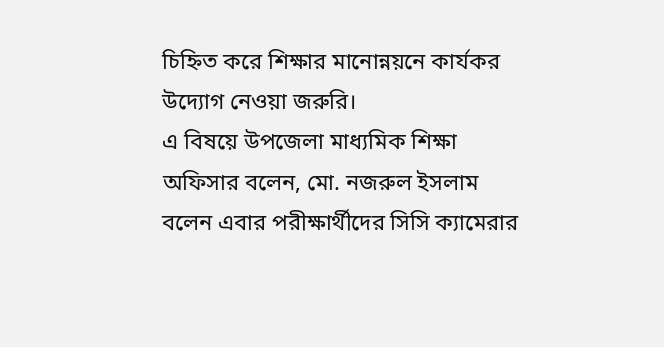চিহ্নিত করে শিক্ষার মানোন্নয়নে কার্যকর উদ্যোগ নেওয়া জরুরি।
এ বিষয়ে উপজেলা মাধ্যমিক শিক্ষা অফিসার বলেন, মো. নজরুল ইসলাম বলেন এবার পরীক্ষার্থীদের সিসি ক্যামেরার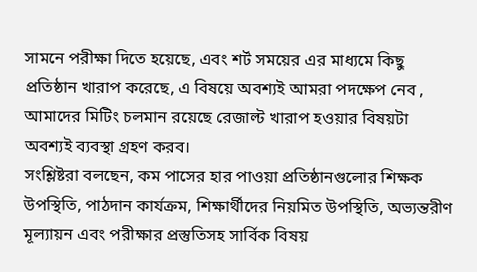সামনে পরীক্ষা দিতে হয়েছে, এবং শর্ট সময়ের এর মাধ্যমে কিছু প্রতিষ্ঠান খারাপ করেছে, এ বিষয়ে অবশ্যই আমরা পদক্ষেপ নেব , আমাদের মিটিং চলমান রয়েছে রেজাল্ট খারাপ হওয়ার বিষয়টা অবশ্যই ব্যবস্থা গ্রহণ করব।
সংশ্লিষ্টরা বলছেন, কম পাসের হার পাওয়া প্রতিষ্ঠানগুলোর শিক্ষক উপস্থিতি, পাঠদান কার্যক্রম, শিক্ষার্থীদের নিয়মিত উপস্থিতি, অভ্যন্তরীণ মূল্যায়ন এবং পরীক্ষার প্রস্তুতিসহ সার্বিক বিষয়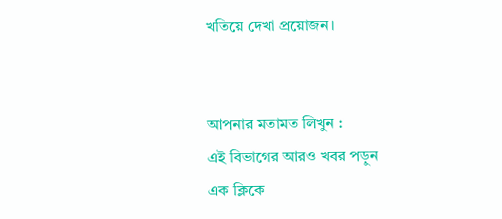খতিয়ে দেখা প্রয়োজন।


আপনার মতামত লিখুন :
এই বিভাগের আরও খবর পড়ুন
এক ক্লিকে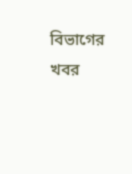বিভাগের খবর